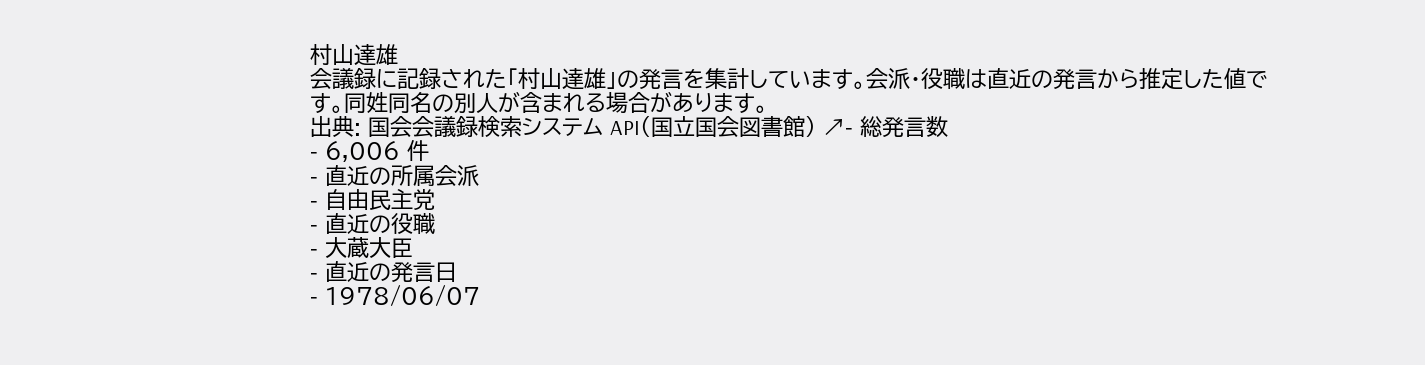村山達雄
会議録に記録された「村山達雄」の発言を集計しています。会派・役職は直近の発言から推定した値です。同姓同名の別人が含まれる場合があります。
出典: 国会会議録検索システム API(国立国会図書館) ↗- 総発言数
- 6,006 件
- 直近の所属会派
- 自由民主党
- 直近の役職
- 大蔵大臣
- 直近の発言日
- 1978/06/07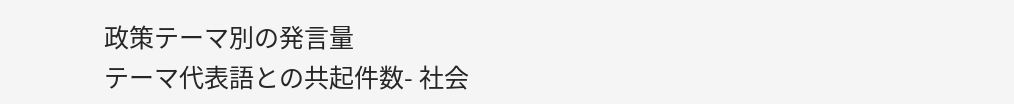政策テーマ別の発言量
テーマ代表語との共起件数- 社会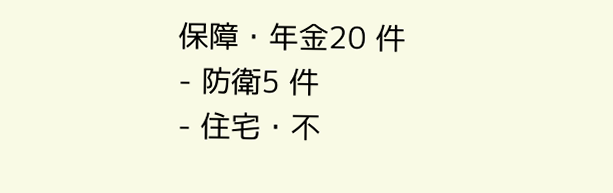保障・年金20 件
- 防衛5 件
- 住宅・不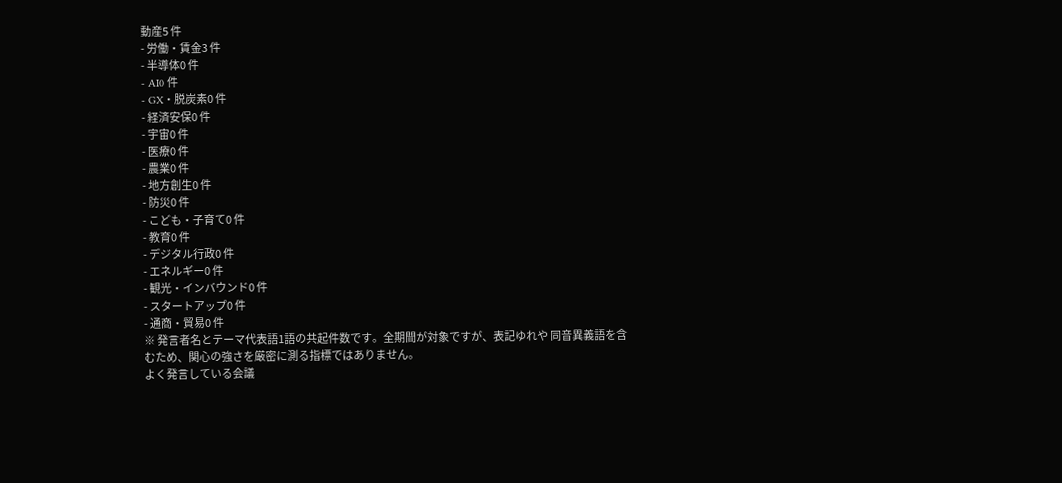動産5 件
- 労働・賃金3 件
- 半導体0 件
- AI0 件
- GX・脱炭素0 件
- 経済安保0 件
- 宇宙0 件
- 医療0 件
- 農業0 件
- 地方創生0 件
- 防災0 件
- こども・子育て0 件
- 教育0 件
- デジタル行政0 件
- エネルギー0 件
- 観光・インバウンド0 件
- スタートアップ0 件
- 通商・貿易0 件
※ 発言者名とテーマ代表語1語の共起件数です。全期間が対象ですが、表記ゆれや 同音異義語を含むため、関心の強さを厳密に測る指標ではありません。
よく発言している会議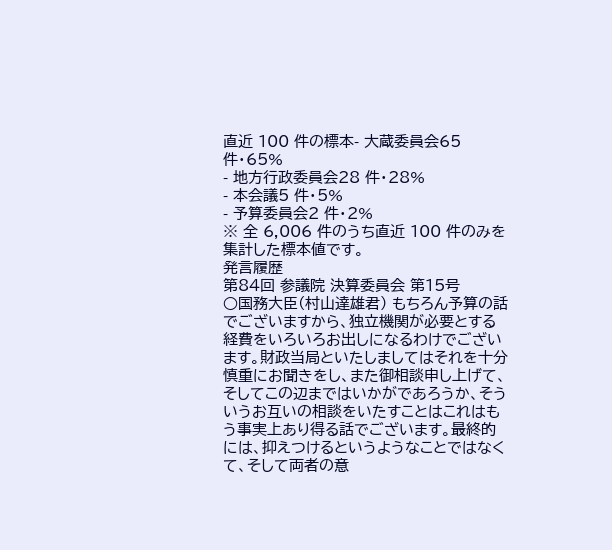直近 100 件の標本- 大蔵委員会65 件・65%
- 地方行政委員会28 件・28%
- 本会議5 件・5%
- 予算委員会2 件・2%
※ 全 6,006 件のうち直近 100 件のみを集計した標本値です。
発言履歴
第84回 参議院 決算委員会 第15号
○国務大臣(村山達雄君) もちろん予算の話でございますから、独立機関が必要とする経費をいろいろお出しになるわけでございます。財政当局といたしましてはそれを十分慎重にお聞きをし、また御相談申し上げて、そしてこの辺まではいかがであろうか、そういうお互いの相談をいたすことはこれはもう事実上あり得る話でございます。最終的には、抑えつけるというようなことではなくて、そして両者の意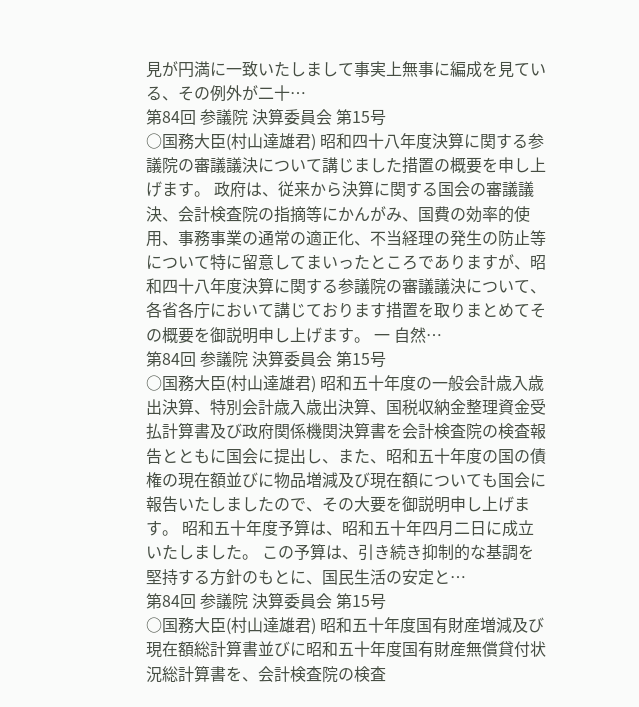見が円満に一致いたしまして事実上無事に編成を見ている、その例外が二十…
第84回 参議院 決算委員会 第15号
○国務大臣(村山達雄君) 昭和四十八年度決算に関する参議院の審議議決について講じました措置の概要を申し上げます。 政府は、従来から決算に関する国会の審議議決、会計検査院の指摘等にかんがみ、国費の効率的使用、事務事業の通常の適正化、不当経理の発生の防止等について特に留意してまいったところでありますが、昭和四十八年度決算に関する参議院の審議議決について、各省各庁において講じております措置を取りまとめてその概要を御説明申し上げます。 一 自然…
第84回 参議院 決算委員会 第15号
○国務大臣(村山達雄君) 昭和五十年度の一般会計歳入歳出決算、特別会計歳入歳出決算、国税収納金整理資金受払計算書及び政府関係機関決算書を会計検査院の検査報告とともに国会に提出し、また、昭和五十年度の国の債権の現在額並びに物品増減及び現在額についても国会に報告いたしましたので、その大要を御説明申し上げます。 昭和五十年度予算は、昭和五十年四月二日に成立いたしました。 この予算は、引き続き抑制的な基調を堅持する方針のもとに、国民生活の安定と…
第84回 参議院 決算委員会 第15号
○国務大臣(村山達雄君) 昭和五十年度国有財産増減及び現在額総計算書並びに昭和五十年度国有財産無償貸付状況総計算書を、会計検査院の検査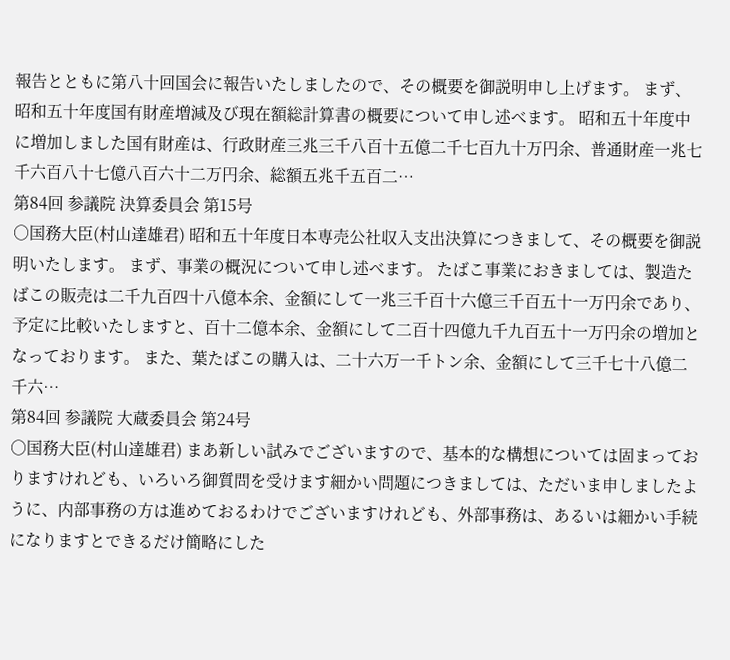報告とともに第八十回国会に報告いたしましたので、その概要を御説明申し上げます。 まず、昭和五十年度国有財産増減及び現在額総計算書の概要について申し述べます。 昭和五十年度中に増加しました国有財産は、行政財産三兆三千八百十五億二千七百九十万円余、普通財産一兆七千六百八十七億八百六十二万円余、総額五兆千五百二…
第84回 参議院 決算委員会 第15号
○国務大臣(村山達雄君) 昭和五十年度日本専売公社収入支出決算につきまして、その概要を御説明いたします。 まず、事業の概況について申し述べます。 たばこ事業におきましては、製造たばこの販売は二千九百四十八億本余、金額にして一兆三千百十六億三千百五十一万円余であり、予定に比較いたしますと、百十二億本余、金額にして二百十四億九千九百五十一万円余の増加となっております。 また、葉たばこの購入は、二十六万一千トン余、金額にして三千七十八億二千六…
第84回 参議院 大蔵委員会 第24号
○国務大臣(村山達雄君) まあ新しい試みでございますので、基本的な構想については固まっておりますけれども、いろいろ御質問を受けます細かい問題につきましては、ただいま申しましたように、内部事務の方は進めておるわけでございますけれども、外部事務は、あるいは細かい手続になりますとできるだけ簡略にした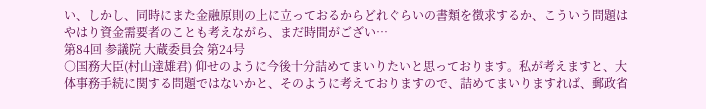い、しかし、同時にまた金融原則の上に立っておるからどれぐらいの書類を徴求するか、こういう問題はやはり資金需要者のことも考えながら、まだ時間がござい…
第84回 参議院 大蔵委員会 第24号
○国務大臣(村山達雄君) 仰せのように今後十分詰めてまいりたいと思っております。私が考えますと、大体事務手続に関する問題ではないかと、そのように考えておりますので、詰めてまいりますれば、郵政省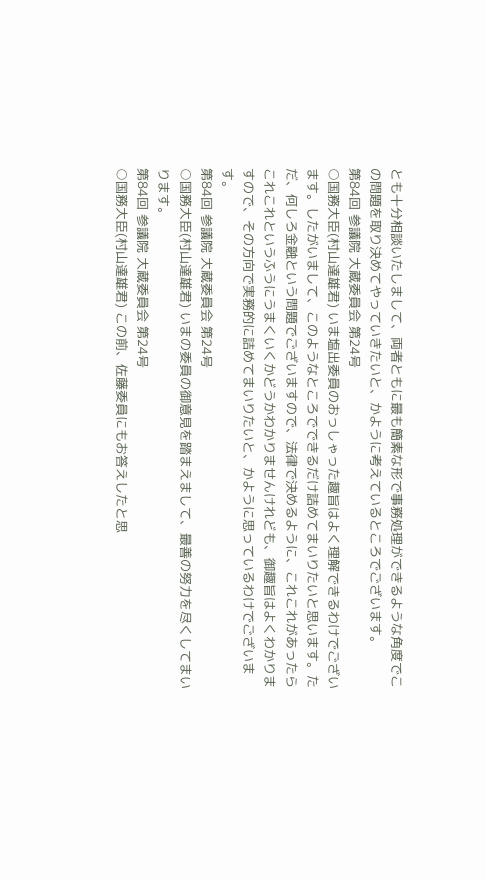とも十分相談いたしまして、両者ともに最も簡素な形で事務処理ができるような角度でこの問題を取り決めてやっていきたいと、かように考えているところでございます。
第84回 参議院 大蔵委員会 第24号
○国務大臣(村山達雄君) いま塩出委員のおっしゃった趣旨はよく理解できるわけでございます。したがいまして、このようなところでできるだけ詰めてまいりたいと思います。ただ、何しろ金融という問題でございますので、法律で決めるように、これこれがあったらこれこれというふうにうまくいくかどうかわかりませんけれども、御趣旨はよくわかりますので、その方向で実務的に詰めてまいりたいと、かように思っているわけでございます。
第84回 参議院 大蔵委員会 第24号
○国務大臣(村山達雄君) いまの委員の御意見を踏まえまして、最善の努力を尽くしてまいります。
第84回 参議院 大蔵委員会 第24号
○国務大臣(村山達雄君) この前、佐藤委員にもお答えしたと思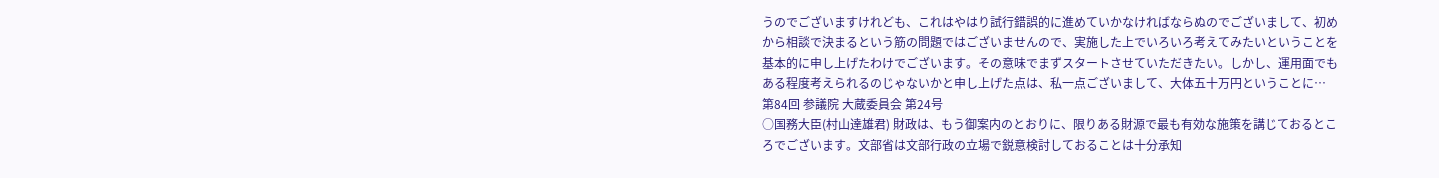うのでございますけれども、これはやはり試行錯誤的に進めていかなければならぬのでございまして、初めから相談で決まるという筋の問題ではございませんので、実施した上でいろいろ考えてみたいということを基本的に申し上げたわけでございます。その意味でまずスタートさせていただきたい。しかし、運用面でもある程度考えられるのじゃないかと申し上げた点は、私一点ございまして、大体五十万円ということに…
第84回 参議院 大蔵委員会 第24号
○国務大臣(村山達雄君) 財政は、もう御案内のとおりに、限りある財源で最も有効な施策を講じておるところでございます。文部省は文部行政の立場で鋭意検討しておることは十分承知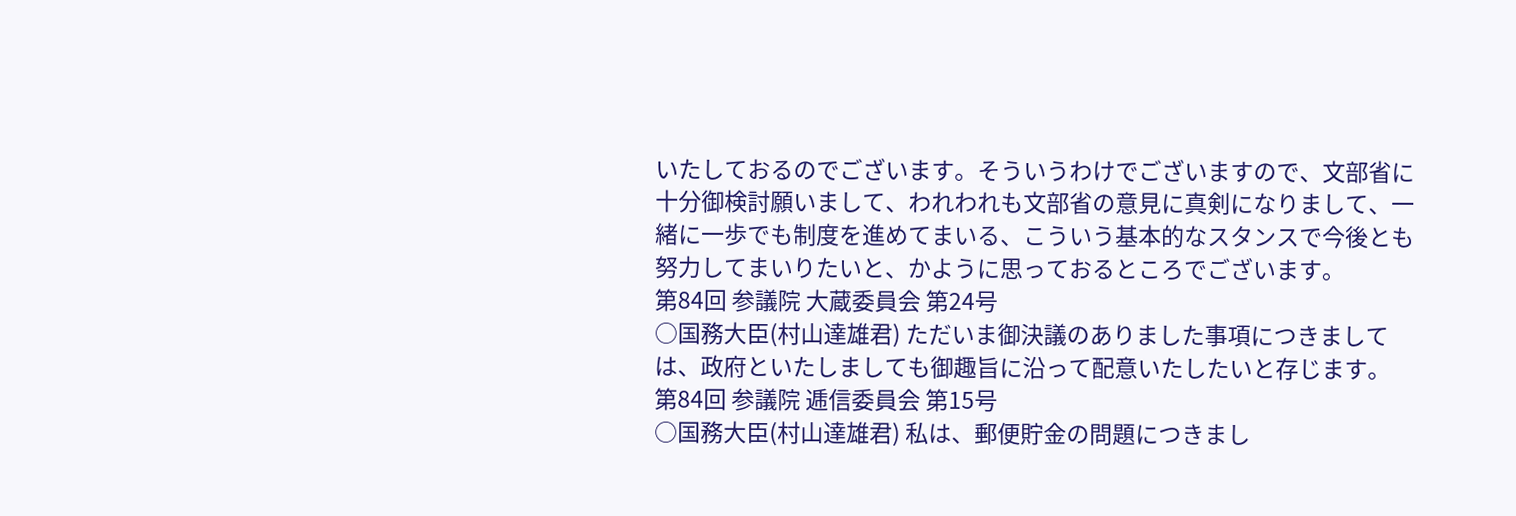いたしておるのでございます。そういうわけでございますので、文部省に十分御検討願いまして、われわれも文部省の意見に真剣になりまして、一緒に一歩でも制度を進めてまいる、こういう基本的なスタンスで今後とも努力してまいりたいと、かように思っておるところでございます。
第84回 参議院 大蔵委員会 第24号
○国務大臣(村山達雄君) ただいま御決議のありました事項につきましては、政府といたしましても御趣旨に沿って配意いたしたいと存じます。
第84回 参議院 逓信委員会 第15号
○国務大臣(村山達雄君) 私は、郵便貯金の問題につきまし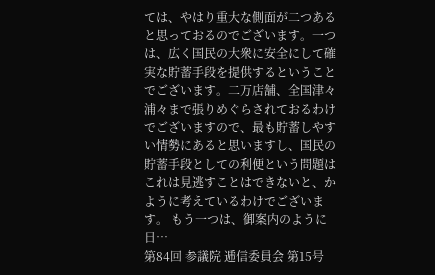ては、やはり重大な側面が二つあると思っておるのでございます。一つは、広く国民の大衆に安全にして確実な貯蓄手段を提供するということでございます。二万店舗、全国津々浦々まで張りめぐらされておるわけでございますので、最も貯蓄しやすい情勢にあると思いますし、国民の貯蓄手段としての利便という問題はこれは見逃すことはできないと、かように考えているわけでございます。 もう一つは、御案内のように日…
第84回 参議院 逓信委員会 第15号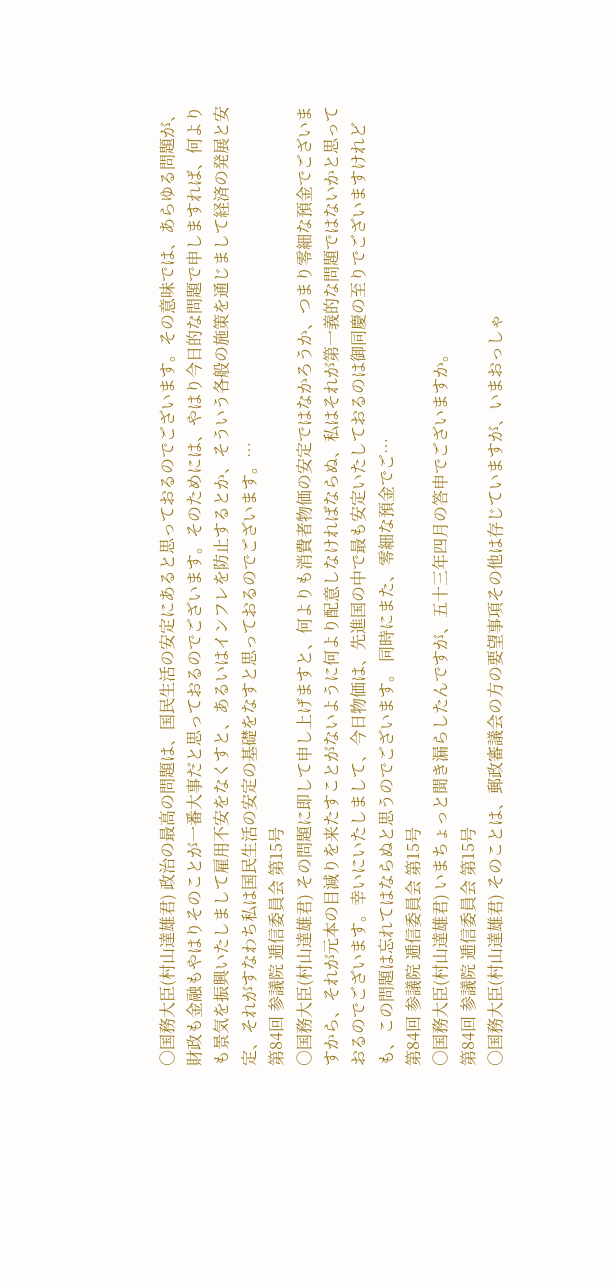○国務大臣(村山達雄君) 政治の最高の問題は、国民生活の安定にあると思っておるのでございます。その意味では、あらゆる問題が、財政も金融もやはりそのことが一番大事だと思っておるのでございます。そのためには、やはり今日的な問題で申しますれば、何よりも景気を振興いたしまして雇用不安をなくすと、あるいはインフレを防止するとか、そういう各般の施策を通じまして経済の発展と安定、それがすなわち私は国民生活の安定の基礎をなすと思っておるのでございます。…
第84回 参議院 逓信委員会 第15号
○国務大臣(村山達雄君) その問題に即して申し上げますと、何よりも消費者物価の安定ではなかろうか、つまり零細な預金でございますから、それが元本の目減りを来たすことがないように何より配意しなければならぬ、私はそれが第一義的な問題ではないかと思っておるのでございます。幸いにいたしまして、今日物価は、先進国の中で最も安定いたしておるのは御同慶の至りでございますけれども、この問題は忘れてはならぬと思うのでございます。 同時にまた、零細な預金でご…
第84回 参議院 逓信委員会 第15号
○国務大臣(村山達雄君) いまちょっと聞き漏らしたんですが、五十三年四月の答申でございますか。
第84回 参議院 逓信委員会 第15号
○国務大臣(村山達雄君) そのことは、郵政審議会の方の要望事項その他は存じていますが、いまおっしゃ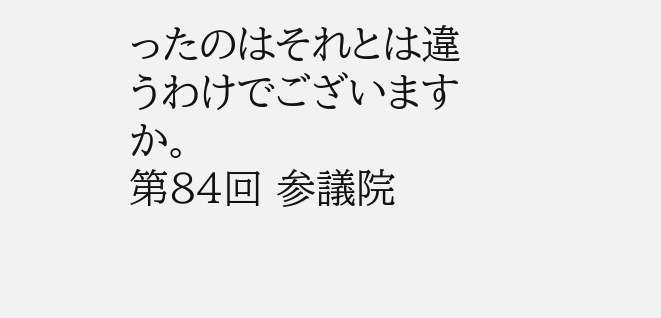ったのはそれとは違うわけでございますか。
第84回 参議院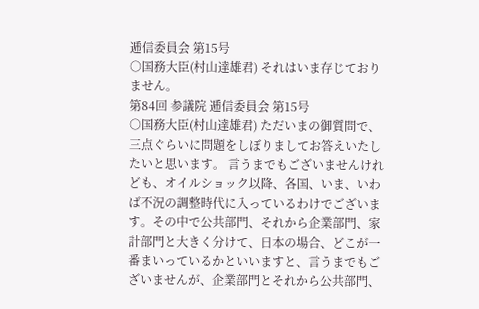逓信委員会 第15号
○国務大臣(村山達雄君) それはいま存じておりません。
第84回 参議院 逓信委員会 第15号
○国務大臣(村山達雄君) ただいまの御質問で、三点ぐらいに問題をしぼりましてお答えいたしたいと思います。 言うまでもございませんけれども、オイルショック以降、各国、いま、いわば不況の調整時代に入っているわけでございます。その中で公共部門、それから企業部門、家計部門と大きく分けて、日本の場合、どこが一番まいっているかといいますと、言うまでもございませんが、企業部門とそれから公共部門、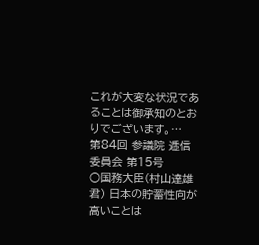これが大変な状況であることは御承知のとおりでございます。…
第84回 参議院 逓信委員会 第15号
○国務大臣(村山達雄君) 日本の貯蓄性向が高いことは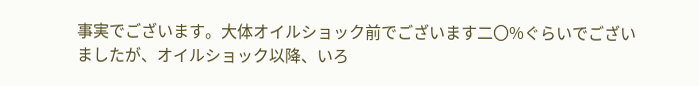事実でございます。大体オイルショック前でございます二〇%ぐらいでございましたが、オイルショック以降、いろ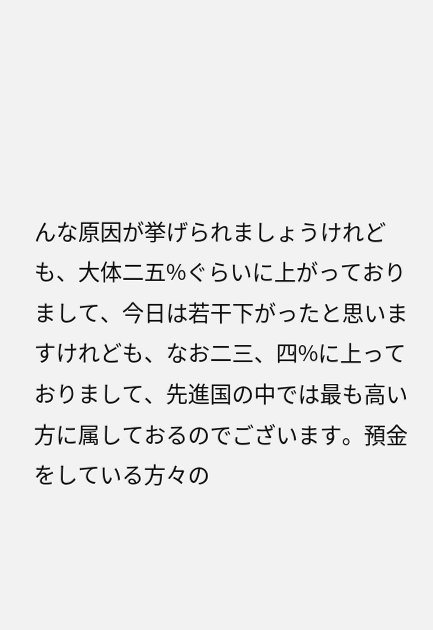んな原因が挙げられましょうけれども、大体二五%ぐらいに上がっておりまして、今日は若干下がったと思いますけれども、なお二三、四%に上っておりまして、先進国の中では最も高い方に属しておるのでございます。預金をしている方々の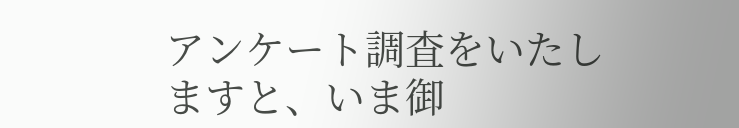アンケート調査をいたしますと、いま御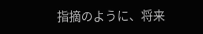指摘のように、将来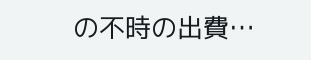の不時の出費…